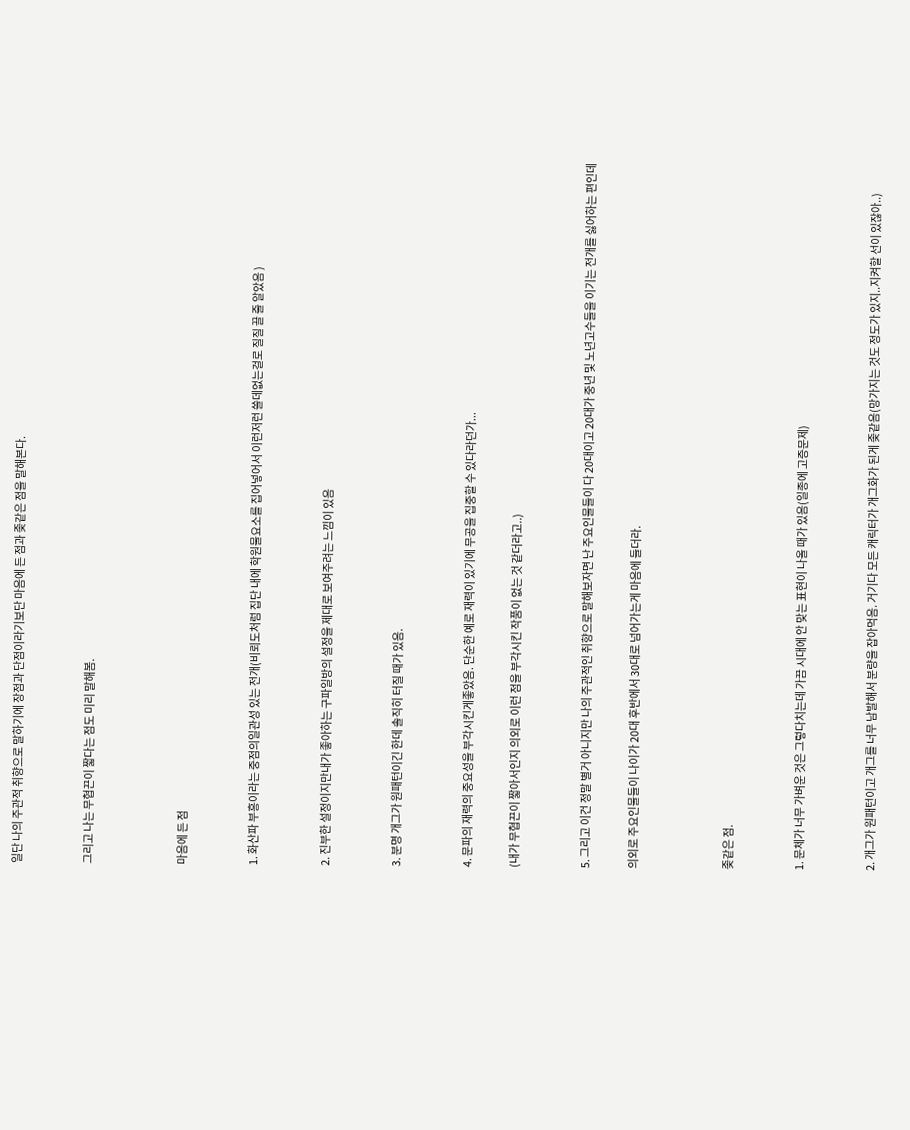일단 나의 주관적 취향으로 말하기에 장점과 단점이라기보단 마음에 든 점과 좆같은 점을 말해본다.


그리고 나는 무협끈이 짧다는 점도 미리 말해봄.



마음에 든 점


1. 화산파 부흥이라는 중점의일관성 있는 전개(비뢰도처럼 집단 내에 학원물요소를 집어넣어서 이런저런 쓸데없는걸로 질질 끌 줄 알았음 )


2. 진부한 설정이지만내가 좋아하는 구파일방의 설정을 제대로 보여주려는 느낌이 있음


3. 분명 개그가 원패턴이긴 한데 솔직히 터질 때가 있음.


4. 문파의 재력의 중요성을 부각시킨게좋았음. 단순한 예로 재력이 있기에 무공을 집중할 수 있다라던가...

(내가 무협끈이 짧아서인지 의외로 이런 점을 부각시킨 작품이 없는 것 같더라고..)


5. 그리고 이건 정말 별거 아니지만 나의 주관적인 취향으로 말해보자면 난 주요인물들이 다 20대이고 20대가 중년 및 노년고수들을 이기는 전개를 싫어하는 편인데

의외로 주요인물들이 나이가 20대 후반에서 30대로 넘어가는게 마음에 들더라.



좆같은 점.


1. 문체가 너무 가벼운 것은 그렇다치는데 가끔 시대에 안 맞는 표현이 나올 때가 있음(일종에 고증문제)


2. 개그가 원패턴이고 개그를 너무 남발해서 분량을 잡아먹음. 거기다 모든 캐릭터가 개그화가 된게 좆같음(망가지는 것도 정도가 있지..지켜할 선이 있잖아..)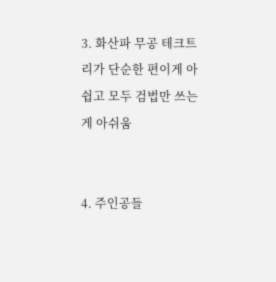3. 화산파 무공 테크트리가 단순한 편이게 아쉽고 모두 검법만 쓰는게 아쉬움


4. 주인공들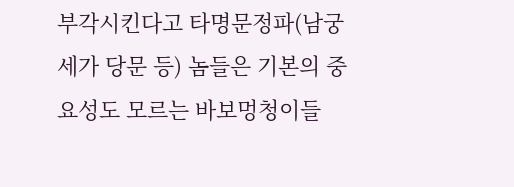부각시킨다고 타명문정파(남궁세가 당문 등) 놈들은 기본의 중요성도 모르는 바보멍청이들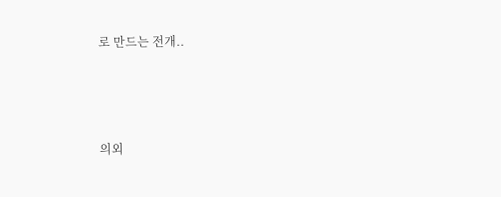로 만드는 전개..



의외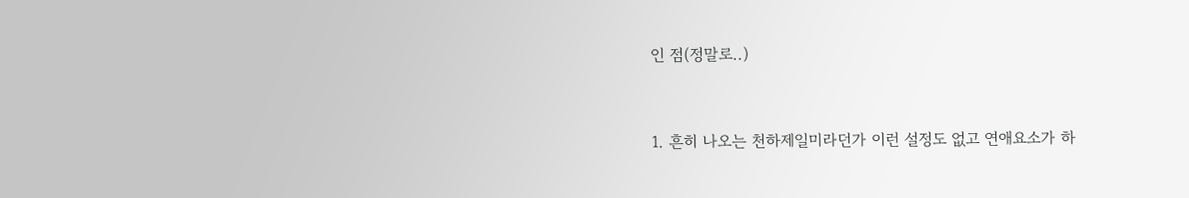인 점(정말로..)


1. 흔히 나오는 천하제일미라던가 이런 설정도 없고 연애요소가 하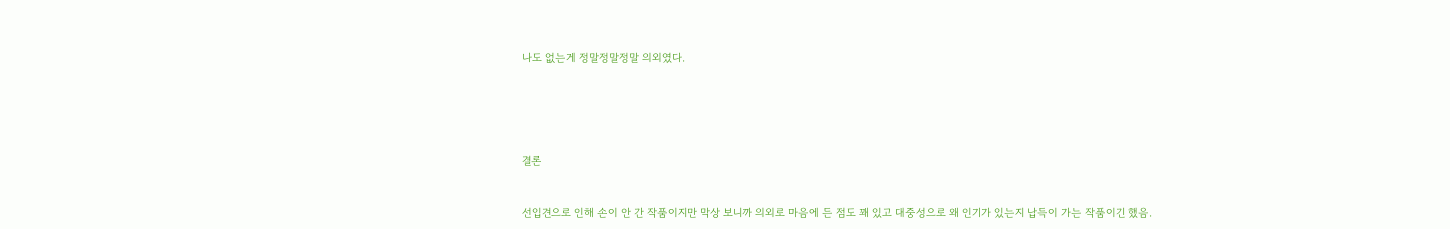나도 없는게 정말정말정말 의외였다.





결론


선입견으로 인해 손이 안 간 작품이지만 막상 보니까 의외로 마음에 든 점도 꽤 있고 대중성으로 왜 인기가 있는지 납득이 가는 작품이긴 했음.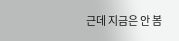근데 지금은 안 봄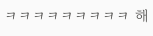ㅋㅋㅋㅋㅋㅋㅋㅋㅋ 해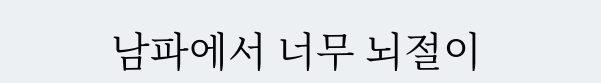남파에서 너무 뇌절이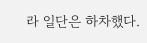라 일단은 하차했다.